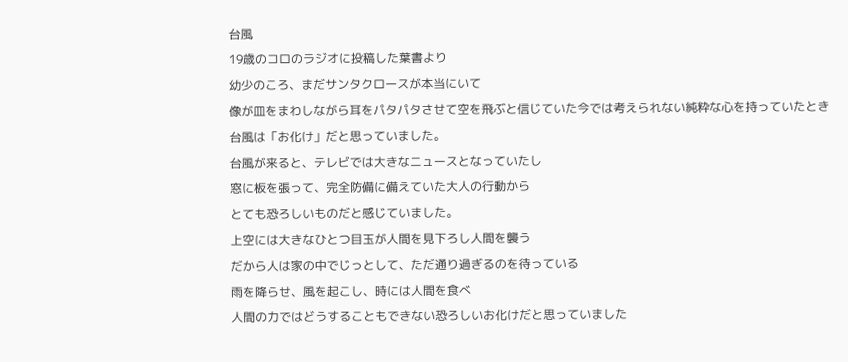台風
19歳のコロのラジオに投稿した葉書より
幼少のころ、まだサンタクロースが本当にいて
像が皿をまわしながら耳をパタパタさせて空を飛ぶと信じていた今では考えられない純粋な心を持っていたとき
台風は「お化け」だと思っていました。
台風が来ると、テレビでは大きなニュースとなっていたし
窓に板を張って、完全防備に備えていた大人の行動から
とても恐ろしいものだと感じていました。
上空には大きなひとつ目玉が人間を見下ろし人間を襲う
だから人は家の中でじっとして、ただ通り過ぎるのを待っている
雨を降らせ、風を起こし、時には人間を食べ
人間の力ではどうすることもできない恐ろしいお化けだと思っていました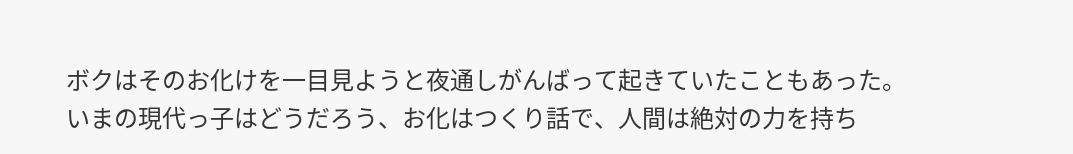ボクはそのお化けを一目見ようと夜通しがんばって起きていたこともあった。
いまの現代っ子はどうだろう、お化はつくり話で、人間は絶対の力を持ち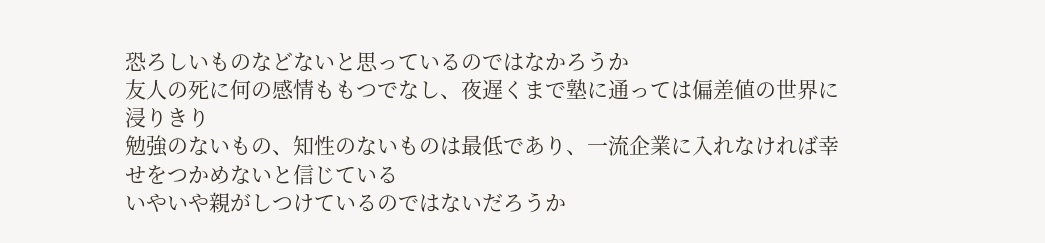恐ろしいものなどないと思っているのではなかろうか
友人の死に何の感情ももつでなし、夜遅くまで塾に通っては偏差値の世界に浸りきり
勉強のないもの、知性のないものは最低であり、一流企業に入れなければ幸せをつかめないと信じている
いやいや親がしつけているのではないだろうか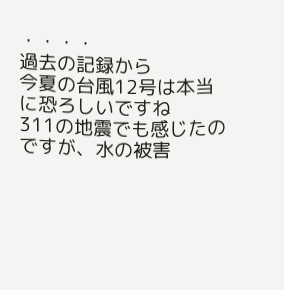・・・・
過去の記録から
今夏の台風12号は本当に恐ろしいですね
311の地震でも感じたのですが、水の被害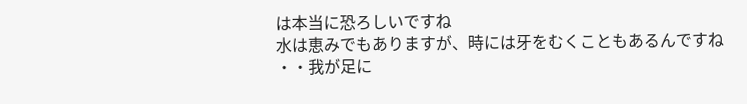は本当に恐ろしいですね
水は恵みでもありますが、時には牙をむくこともあるんですね
・・我が足に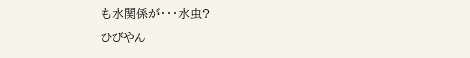も水関係が・・・水虫?
ひびやん